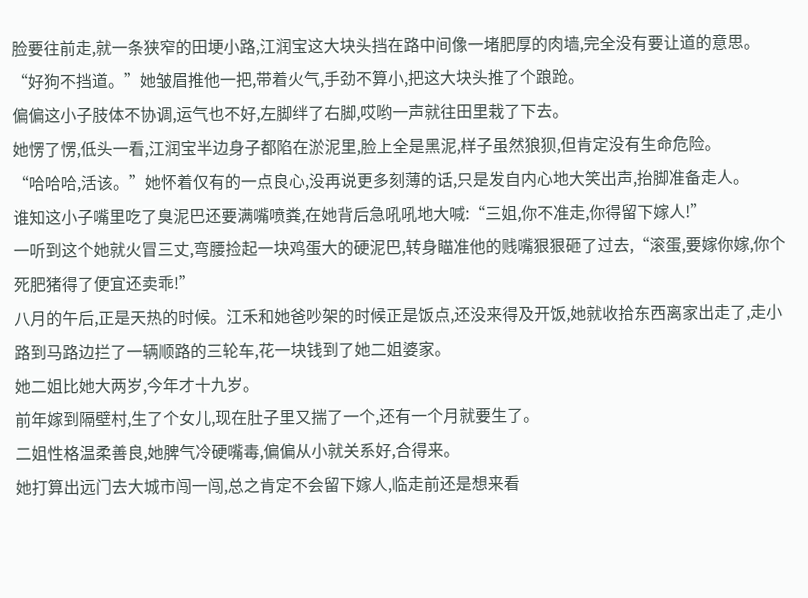脸要往前走,就一条狭窄的田埂小路,江润宝这大块头挡在路中间像一堵肥厚的肉墙,完全没有要让道的意思。
“好狗不挡道。”她皱眉推他一把,带着火气,手劲不算小,把这大块头推了个踉跄。
偏偏这小子肢体不协调,运气也不好,左脚绊了右脚,哎哟一声就往田里栽了下去。
她愣了愣,低头一看,江润宝半边身子都陷在淤泥里,脸上全是黑泥,样子虽然狼狈,但肯定没有生命危险。
“哈哈哈,活该。”她怀着仅有的一点良心,没再说更多刻薄的话,只是发自内心地大笑出声,抬脚准备走人。
谁知这小子嘴里吃了臭泥巴还要满嘴喷粪,在她背后急吼吼地大喊:“三姐,你不准走,你得留下嫁人!”
一听到这个她就火冒三丈,弯腰捡起一块鸡蛋大的硬泥巴,转身瞄准他的贱嘴狠狠砸了过去,“滚蛋,要嫁你嫁,你个死肥猪得了便宜还卖乖!”
八月的午后,正是天热的时候。江禾和她爸吵架的时候正是饭点,还没来得及开饭,她就收拾东西离家出走了,走小路到马路边拦了一辆顺路的三轮车,花一块钱到了她二姐婆家。
她二姐比她大两岁,今年才十九岁。
前年嫁到隔壁村,生了个女儿,现在肚子里又揣了一个,还有一个月就要生了。
二姐性格温柔善良,她脾气冷硬嘴毒,偏偏从小就关系好,合得来。
她打算出远门去大城市闯一闯,总之肯定不会留下嫁人,临走前还是想来看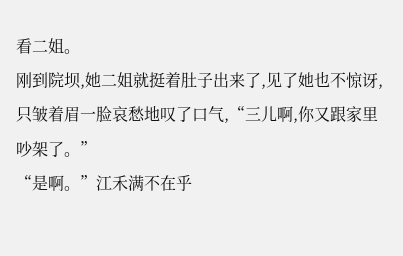看二姐。
刚到院坝,她二姐就挺着肚子出来了,见了她也不惊讶,只皱着眉一脸哀愁地叹了口气,“三儿啊,你又跟家里吵架了。”
“是啊。”江禾满不在乎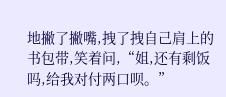地撇了撇嘴,拽了拽自己肩上的书包带,笑着问,“姐,还有剩饭吗,给我对付两口呗。”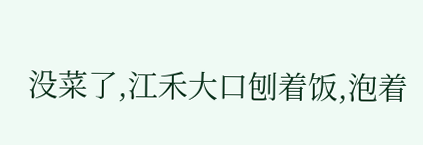没菜了,江禾大口刨着饭,泡着